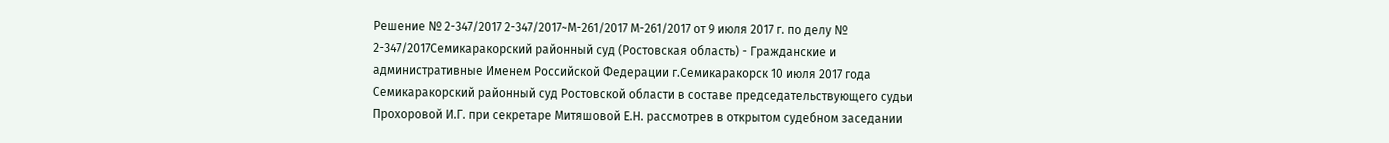Решение № 2-347/2017 2-347/2017~М-261/2017 М-261/2017 от 9 июля 2017 г. по делу № 2-347/2017Семикаракорский районный суд (Ростовская область) - Гражданские и административные Именем Российской Федерации г.Семикаракорск 10 июля 2017 года Семикаракорский районный суд Ростовской области в составе председательствующего судьи Прохоровой И.Г. при секретаре Митяшовой Е.Н. рассмотрев в открытом судебном заседании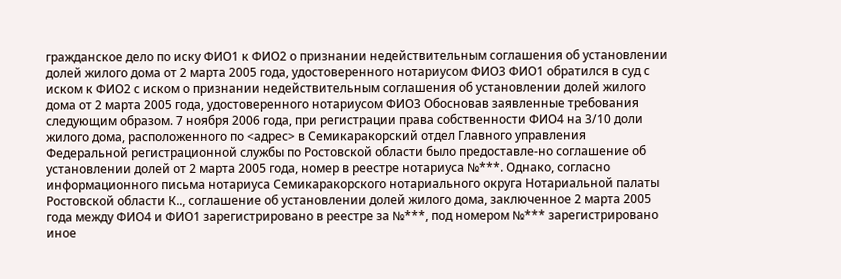гражданское дело по иску ФИО1 к ФИО2 о признании недействительным соглашения об установлении долей жилого дома от 2 марта 2005 года, удостоверенного нотариусом ФИО3 ФИО1 обратился в суд с иском к ФИО2 с иском о признании недействительным соглашения об установлении долей жилого дома от 2 марта 2005 года, удостоверенного нотариусом ФИО3 Обосновав заявленные требования следующим образом. 7 ноября 2006 года, при регистрации права собственности ФИО4 на 3/10 доли жилого дома, расположенного по <адрес> в Семикаракорский отдел Главного управления Федеральной регистрационной службы по Ростовской области было предоставле-но соглашение об установлении долей от 2 марта 2005 года, номер в реестре нотариуса №***. Однако, согласно информационного письма нотариуса Семикаракорского нотариального округа Нотариальной палаты Ростовской области К.., соглашение об установлении долей жилого дома, заключенное 2 марта 2005 года между ФИО4 и ФИО1 зарегистрировано в реестре за №***, под номером №*** зарегистрировано иное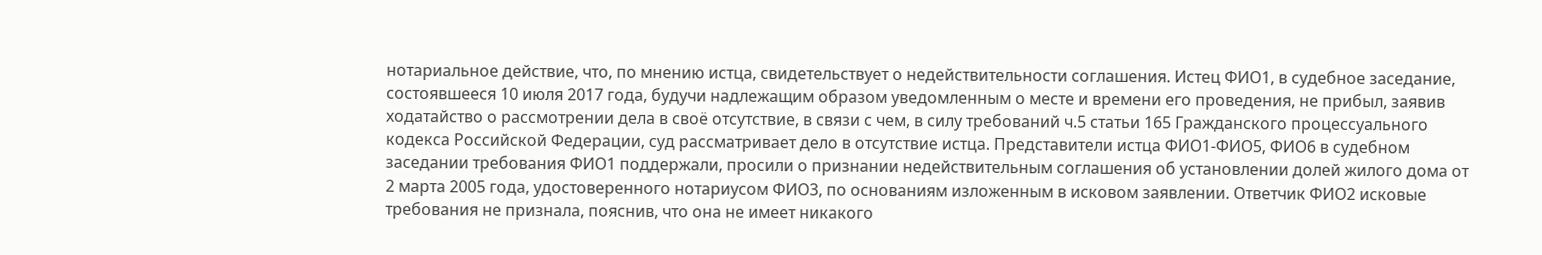нотариальное действие, что, по мнению истца, свидетельствует о недействительности соглашения. Истец ФИО1, в судебное заседание, состоявшееся 10 июля 2017 года, будучи надлежащим образом уведомленным о месте и времени его проведения, не прибыл, заявив ходатайство о рассмотрении дела в своё отсутствие, в связи с чем, в силу требований ч.5 статьи 165 Гражданского процессуального кодекса Российской Федерации, суд рассматривает дело в отсутствие истца. Представители истца ФИО1-ФИО5, ФИО6 в судебном заседании требования ФИО1 поддержали, просили о признании недействительным соглашения об установлении долей жилого дома от 2 марта 2005 года, удостоверенного нотариусом ФИО3, по основаниям изложенным в исковом заявлении. Ответчик ФИО2 исковые требования не признала, пояснив, что она не имеет никакого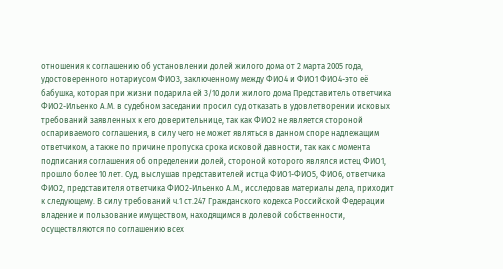отношения к соглашению об установлении долей жилого дома от 2 марта 2005 года, удостоверенного нотариусом ФИО3, заключенному между ФИО4 и ФИО1 ФИО4-это её бабушка, которая при жизни подарила ей 3/10 доли жилого дома Представитель ответчика ФИО2-Ильенко А.М. в судебном заседании просил суд отказать в удовлетворении исковых требований заявленных к его доверительнице, так как ФИО2 не является стороной оспариваемого соглашения, в силу чего не может являться в данном споре надлежащим ответчиком, а также по причине пропуска срока исковой давности, так как с момента подписания соглашения об определении долей, стороной которого являлся истец ФИО1, прошло более 10 лет. Суд, выслушав представителей истца ФИО1-ФИО5, ФИО6, ответчика ФИО2, представителя ответчика ФИО2-Ильенко А.М., исследовав материалы дела, приходит к следующему. В силу требований ч.1 ст.247 Гражданского кодекса Российской Федерации владение и пользование имуществом, находящимся в долевой собственности, осуществляются по соглашению всех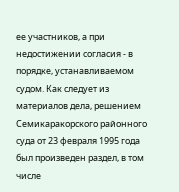ее участников, а при недостижении согласия - в порядке, устанавливаемом судом. Как следует из материалов дела, решением Семикаракорского районного суда от 23 февраля 1995 года был произведен раздел, в том числе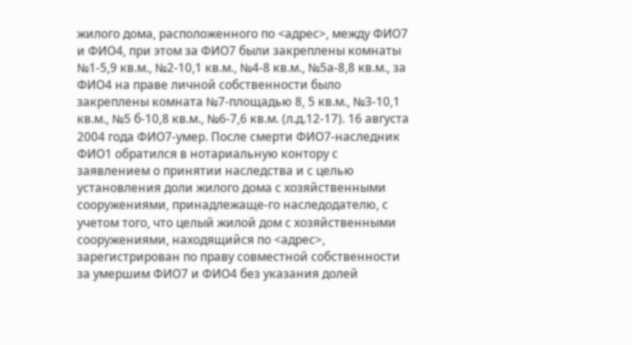жилого дома, расположенного по <адрес>, между ФИО7 и ФИО4, при этом за ФИО7 были закреплены комнаты №1-5,9 кв.м., №2-10,1 кв.м., №4-8 кв.м., №5а-8,8 кв.м., за ФИО4 на праве личной собственности было закреплены комната №7-площадью 8, 5 кв.м., №3-10,1 кв.м., №5 б-10,8 кв.м., №6-7,6 кв.м. (л.д.12-17). 16 августа 2004 года ФИО7-умер. После смерти ФИО7-наследник ФИО1 обратился в нотариальную контору с заявлением о принятии наследства и с целью установления доли жилого дома с хозяйственными сооружениями, принадлежаще-го наследодателю, с учетом того, что целый жилой дом с хозяйственными сооружениями, находящийся по <адрес>, зарегистрирован по праву совместной собственности за умершим ФИО7 и ФИО4 без указания долей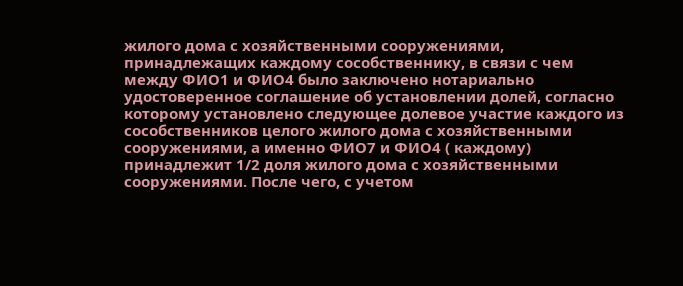жилого дома с хозяйственными сооружениями, принадлежащих каждому сособственнику, в связи с чем между ФИО1 и ФИО4 было заключено нотариально удостоверенное соглашение об установлении долей, согласно которому установлено следующее долевое участие каждого из сособственников целого жилого дома с хозяйственными сооружениями, а именно ФИО7 и ФИО4 ( каждому) принадлежит 1/2 доля жилого дома с хозяйственными сооружениями. После чего, с учетом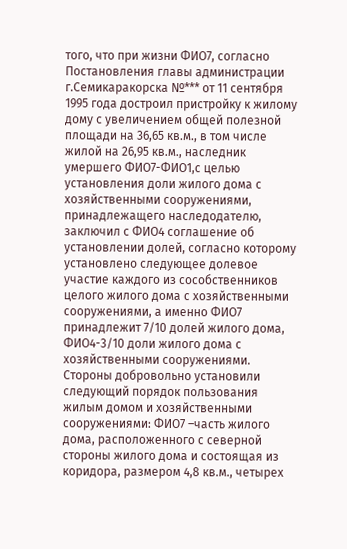того, что при жизни ФИО7, согласно Постановления главы администрации г.Семикаракорска №*** от 11 сентября 1995 года достроил пристройку к жилому дому с увеличением общей полезной площади на 36,65 кв.м., в том числе жилой на 26,95 кв.м., наследник умершего ФИО7-ФИО1,с целью установления доли жилого дома с хозяйственными сооружениями, принадлежащего наследодателю, заключил с ФИО4 соглашение об установлении долей, согласно которому установлено следующее долевое участие каждого из сособственников целого жилого дома с хозяйственными сооружениями, а именно ФИО7 принадлежит 7/10 долей жилого дома, ФИО4-3/10 доли жилого дома с хозяйственными сооружениями. Стороны добровольно установили следующий порядок пользования жилым домом и хозяйственными сооружениями: ФИО7 –часть жилого дома, расположенного с северной стороны жилого дома и состоящая из коридора, размером 4,8 кв.м., четырех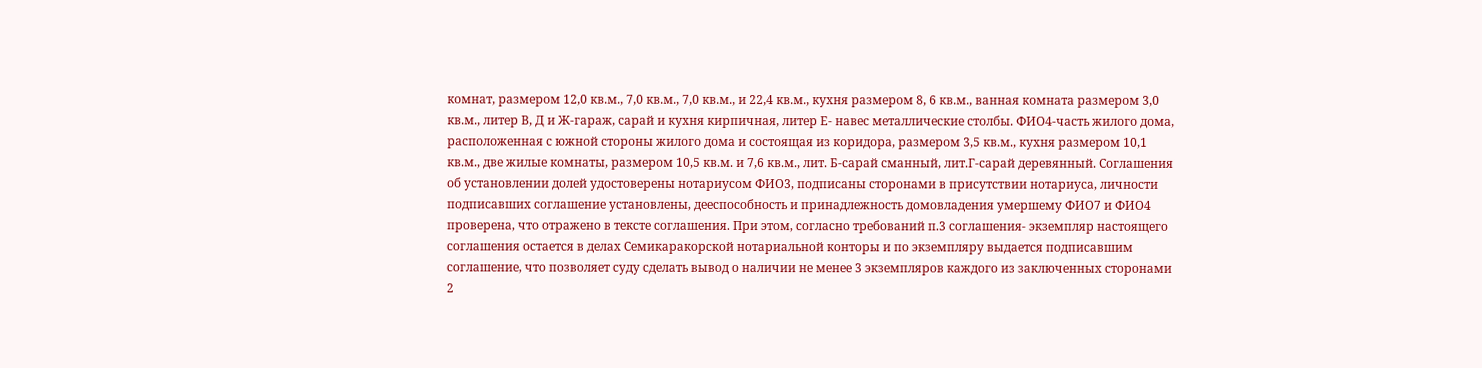комнат, размером 12,0 кв.м., 7,0 кв.м., 7,0 кв.м., и 22,4 кв.м., кухня размером 8, 6 кв.м., ванная комната размером 3,0 кв.м., литер В, Д и Ж-гараж, сарай и кухня кирпичная, литер Е- навес металлические столбы. ФИО4-часть жилого дома, расположенная с южной стороны жилого дома и состоящая из коридора, размером 3,5 кв.м., кухня размером 10,1 кв.м., две жилые комнаты, размером 10,5 кв.м. и 7,6 кв.м., лит. Б-сарай сманный, лит.Г-сарай деревянный. Соглашения об установлении долей удостоверены нотариусом ФИО3, подписаны сторонами в присутствии нотариуса, личности подписавших соглашение установлены, дееспособность и принадлежность домовладения умершему ФИО7 и ФИО4 проверена, что отражено в тексте соглашения. При этом, согласно требований п.3 соглашения- экземпляр настоящего соглашения остается в делах Семикаракорской нотариальной конторы и по экземпляру выдается подписавшим соглашение, что позволяет суду сделать вывод о наличии не менее 3 экземпляров каждого из заключенных сторонами 2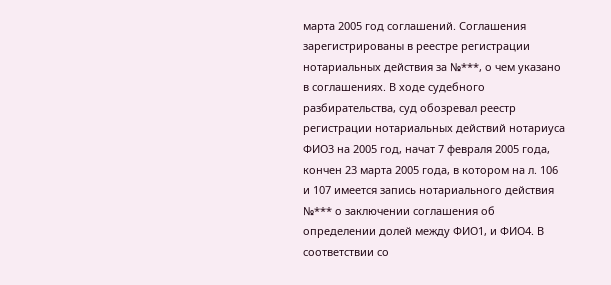марта 2005 год соглашений. Соглашения зарегистрированы в реестре регистрации нотариальных действия за №***, о чем указано в соглашениях. В ходе судебного разбирательства, суд обозревал реестр регистрации нотариальных действий нотариуса ФИО3 на 2005 год, начат 7 февраля 2005 года, кончен 23 марта 2005 года, в котором на л. 106 и 107 имеется запись нотариального действия №*** о заключении соглашения об определении долей между ФИО1, и ФИО4. В соответствии со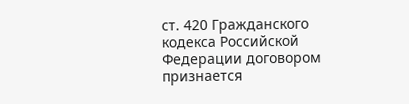ст. 420 Гражданского кодекса Российской Федерации договором признается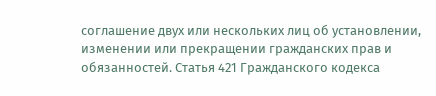соглашение двух или нескольких лиц об установлении, изменении или прекращении гражданских прав и обязанностей. Статья 421 Гражданского кодекса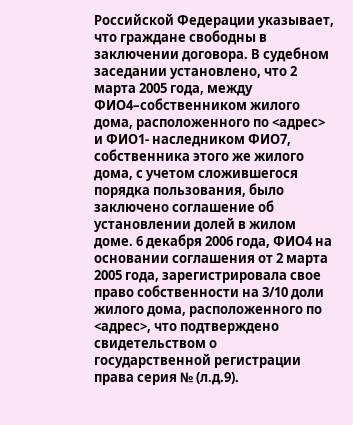Российской Федерации указывает, что граждане свободны в заключении договора. В судебном заседании установлено, что 2 марта 2005 года, между ФИО4–собственником жилого дома, расположенного по <адрес> и ФИО1- наследником ФИО7, собственника этого же жилого дома, с учетом сложившегося порядка пользования, было заключено соглашение об установлении долей в жилом доме. 6 декабря 2006 года, ФИО4 на основании соглашения от 2 марта 2005 года, зарегистрировала свое право собственности на 3/10 доли жилого дома, расположенного по <адрес>, что подтверждено свидетельством о государственной регистрации права серия № (л.д.9).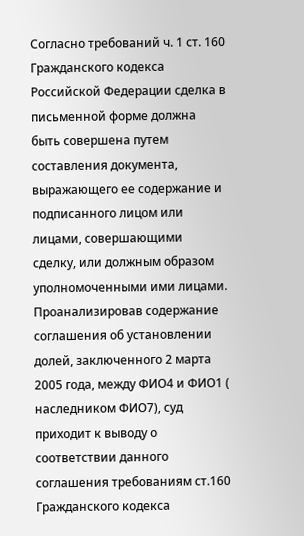Согласно требований ч. 1 ст. 160 Гражданского кодекса Российской Федерации сделка в письменной форме должна быть совершена путем составления документа, выражающего ее содержание и подписанного лицом или лицами, совершающими сделку, или должным образом уполномоченными ими лицами. Проанализировав содержание соглашения об установлении долей, заключенного 2 марта 2005 года, между ФИО4 и ФИО1 ( наследником ФИО7), суд приходит к выводу о соответствии данного соглашения требованиям ст.160 Гражданского кодекса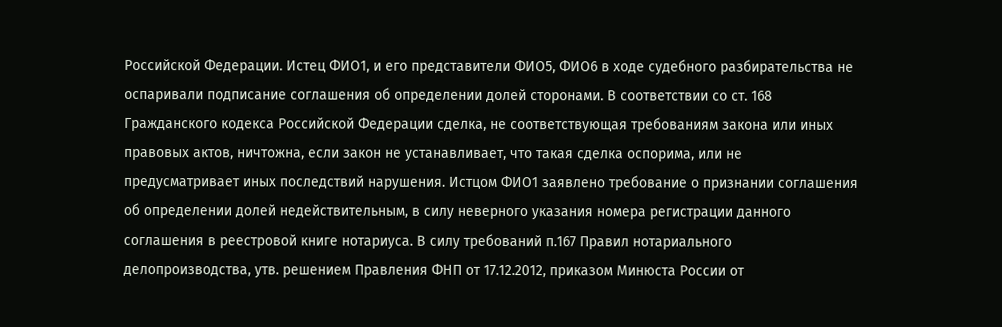Российской Федерации. Истец ФИО1, и его представители ФИО5, ФИО6 в ходе судебного разбирательства не оспаривали подписание соглашения об определении долей сторонами. В соответствии со ст. 168 Гражданского кодекса Российской Федерации сделка, не соответствующая требованиям закона или иных правовых актов, ничтожна, если закон не устанавливает, что такая сделка оспорима, или не предусматривает иных последствий нарушения. Истцом ФИО1 заявлено требование о признании соглашения об определении долей недействительным, в силу неверного указания номера регистрации данного соглашения в реестровой книге нотариуса. В силу требований п.167 Правил нотариального делопроизводства, утв. решением Правления ФНП от 17.12.2012, приказом Минюста России от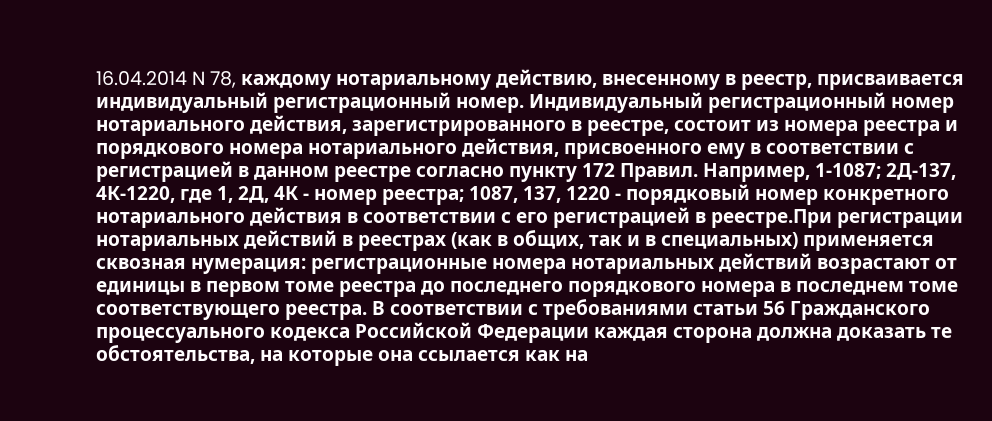16.04.2014 N 78, каждому нотариальному действию, внесенному в реестр, присваивается индивидуальный регистрационный номер. Индивидуальный регистрационный номер нотариального действия, зарегистрированного в реестре, состоит из номера реестра и порядкового номера нотариального действия, присвоенного ему в соответствии с регистрацией в данном реестре согласно пункту 172 Правил. Например, 1-1087; 2Д-137, 4К-1220, где 1, 2Д, 4К - номер реестра; 1087, 137, 1220 - порядковый номер конкретного нотариального действия в соответствии с его регистрацией в реестре.При регистрации нотариальных действий в реестрах (как в общих, так и в специальных) применяется сквозная нумерация: регистрационные номера нотариальных действий возрастают от единицы в первом томе реестра до последнего порядкового номера в последнем томе соответствующего реестра. В соответствии с требованиями статьи 56 Гражданского процессуального кодекса Российской Федерации каждая сторона должна доказать те обстоятельства, на которые она ссылается как на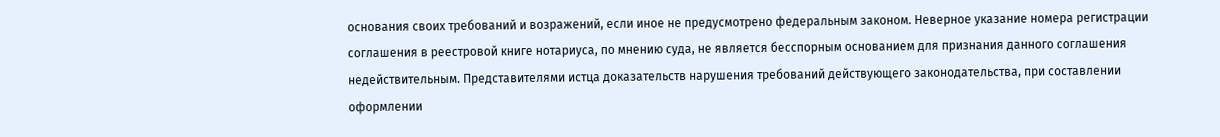основания своих требований и возражений, если иное не предусмотрено федеральным законом. Неверное указание номера регистрации соглашения в реестровой книге нотариуса, по мнению суда, не является бесспорным основанием для признания данного соглашения недействительным. Представителями истца доказательств нарушения требований действующего законодательства, при составлении оформлении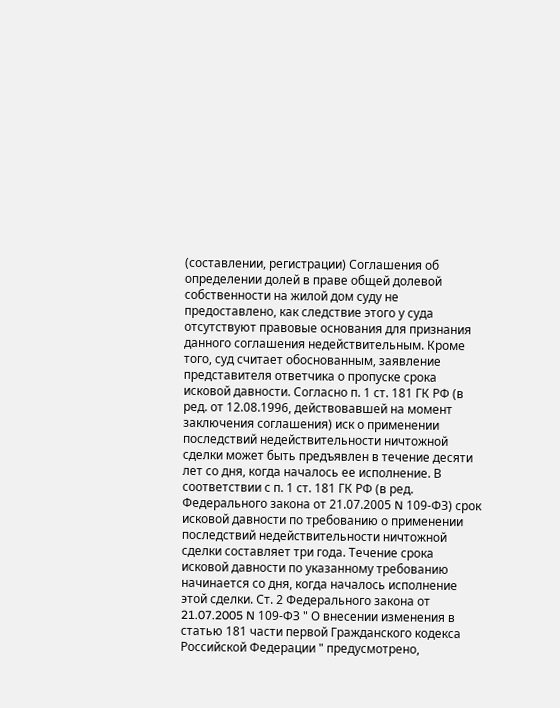(составлении, регистрации) Соглашения об определении долей в праве общей долевой собственности на жилой дом суду не предоставлено, как следствие этого у суда отсутствуют правовые основания для признания данного соглашения недействительным. Кроме того, суд считает обоснованным, заявление представителя ответчика о пропуске срока исковой давности. Согласно п. 1 ст. 181 ГК РФ (в ред. от 12.08.1996, действовавшей на момент заключения соглашения) иск о применении последствий недействительности ничтожной сделки может быть предъявлен в течение десяти лет со дня, когда началось ее исполнение. В соответствии с п. 1 ст. 181 ГК РФ (в ред. Федерального закона от 21.07.2005 N 109-ФЗ) срок исковой давности по требованию о применении последствий недействительности ничтожной сделки составляет три года. Течение срока исковой давности по указанному требованию начинается со дня, когда началось исполнение этой сделки. Ст. 2 Федерального закона от 21.07.2005 N 109-ФЗ " О внесении изменения в статью 181 части первой Гражданского кодекса Российской Федерации " предусмотрено,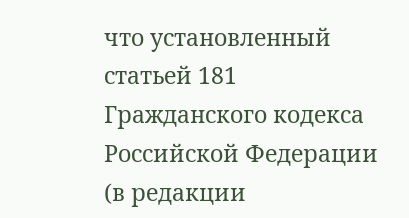что установленный статьей 181 Гражданского кодекса Российской Федерации (в редакции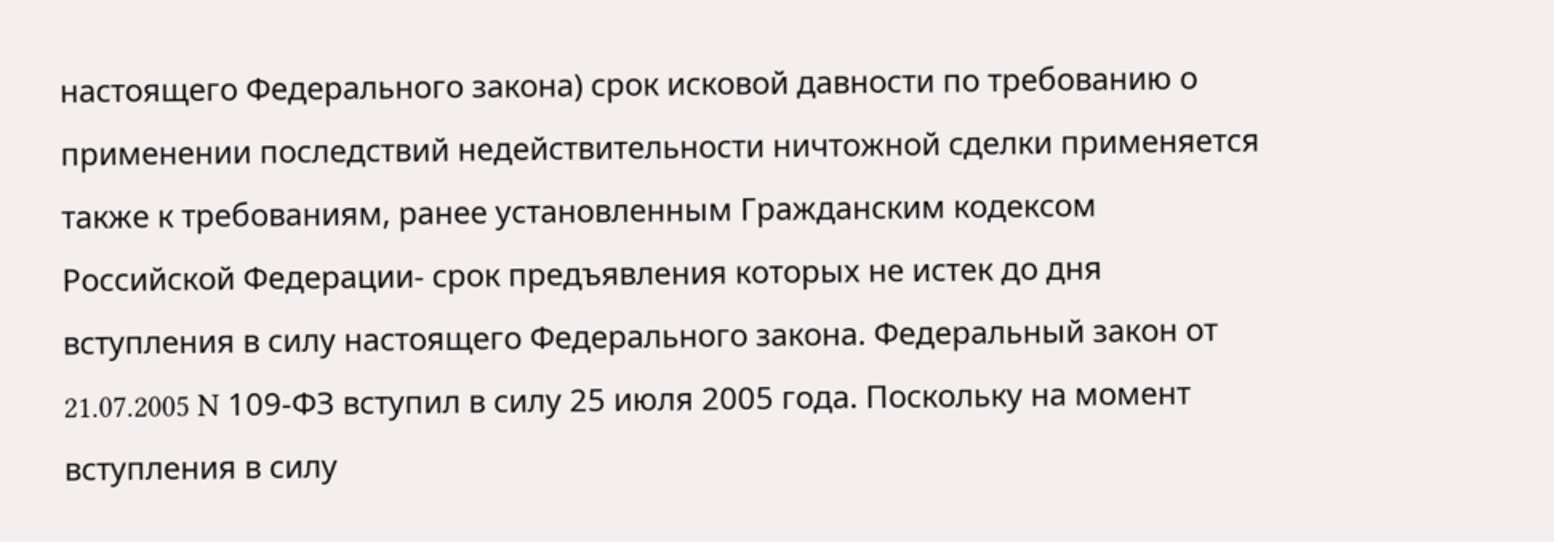настоящего Федерального закона) срок исковой давности по требованию о применении последствий недействительности ничтожной сделки применяется также к требованиям, ранее установленным Гражданским кодексом Российской Федерации- срок предъявления которых не истек до дня вступления в силу настоящего Федерального закона. Федеральный закон от 21.07.2005 N 109-ФЗ вступил в силу 25 июля 2005 года. Поскольку на момент вступления в силу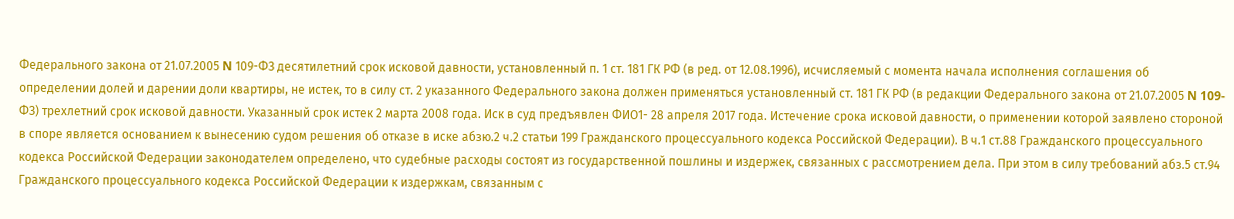Федерального закона от 21.07.2005 N 109-ФЗ десятилетний срок исковой давности, установленный п. 1 ст. 181 ГК РФ (в ред. от 12.08.1996), исчисляемый с момента начала исполнения соглашения об определении долей и дарении доли квартиры, не истек, то в силу ст. 2 указанного Федерального закона должен применяться установленный ст. 181 ГК РФ (в редакции Федерального закона от 21.07.2005 N 109-ФЗ) трехлетний срок исковой давности. Указанный срок истек 2 марта 2008 года. Иск в суд предъявлен ФИО1- 28 апреля 2017 года. Истечение срока исковой давности, о применении которой заявлено стороной в споре является основанием к вынесению судом решения об отказе в иске абзю.2 ч.2 статьи 199 Гражданского процессуального кодекса Российской Федерации). В ч.1 ст.88 Гражданского процессуального кодекса Российской Федерации законодателем определено, что судебные расходы состоят из государственной пошлины и издержек, связанных с рассмотрением дела. При этом в силу требований абз.5 ст.94 Гражданского процессуального кодекса Российской Федерации к издержкам, связанным с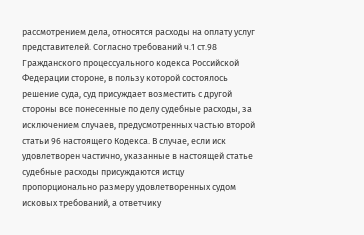рассмотрением дела, относятся расходы на оплату услуг представителей. Согласно требований ч.1 ст.98 Гражданского процессуального кодекса Российской Федерации стороне, в пользу которой состоялось решение суда, суд присуждает возместить с другой стороны все понесенные по делу судебные расходы, за исключением случаев, предусмотренных частью второй статьи 96 настоящего Кодекса. В случае, если иск удовлетворен частично, указанные в настоящей статье судебные расходы присуждаются истцу пропорционально размеру удовлетворенных судом исковых требований, а ответчику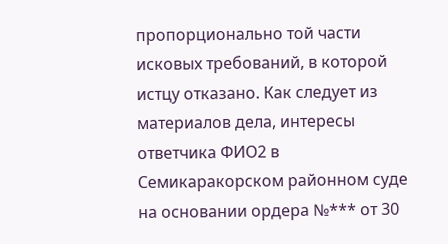пропорционально той части исковых требований, в которой истцу отказано. Как следует из материалов дела, интересы ответчика ФИО2 в Семикаракорском районном суде на основании ордера №*** от 30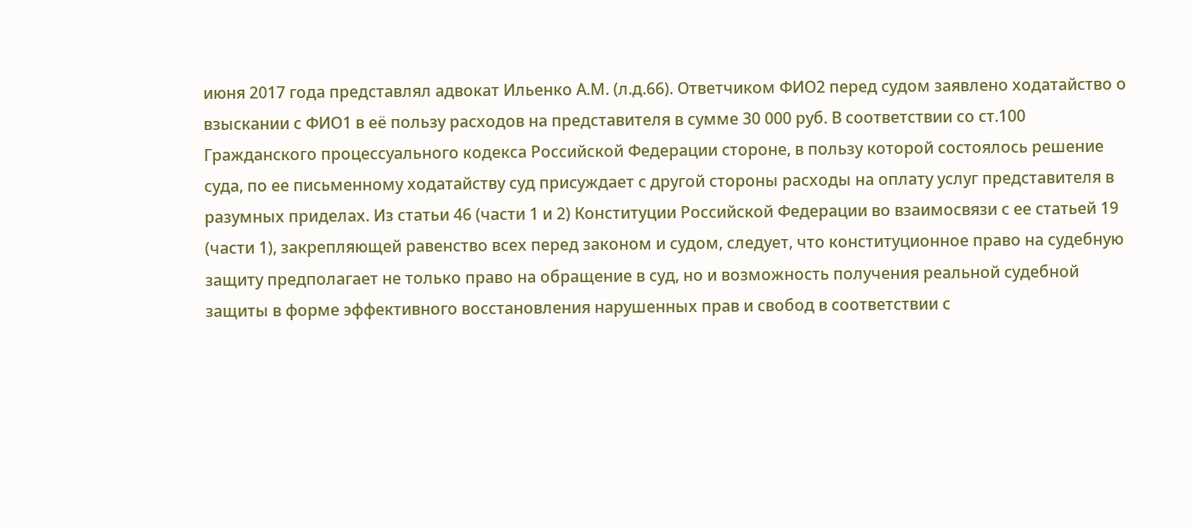июня 2017 года представлял адвокат Ильенко А.М. (л.д.66). Ответчиком ФИО2 перед судом заявлено ходатайство о взыскании с ФИО1 в её пользу расходов на представителя в сумме 30 000 руб. В соответствии со ст.100 Гражданского процессуального кодекса Российской Федерации стороне, в пользу которой состоялось решение суда, по ее письменному ходатайству суд присуждает с другой стороны расходы на оплату услуг представителя в разумных приделах. Из статьи 46 (части 1 и 2) Конституции Российской Федерации во взаимосвязи с ее статьей 19 (части 1), закрепляющей равенство всех перед законом и судом, следует, что конституционное право на судебную защиту предполагает не только право на обращение в суд, но и возможность получения реальной судебной защиты в форме эффективного восстановления нарушенных прав и свобод в соответствии с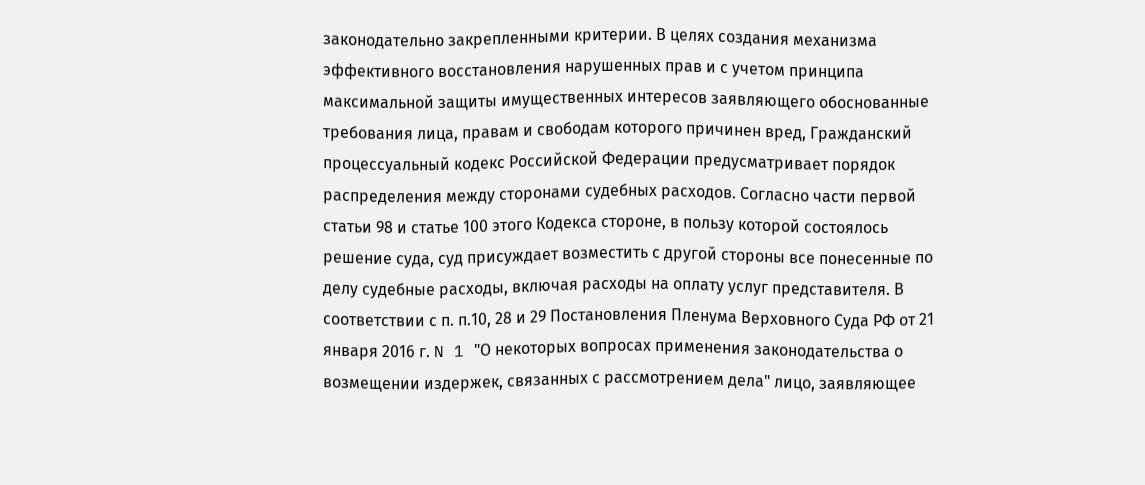законодательно закрепленными критерии. В целях создания механизма эффективного восстановления нарушенных прав и с учетом принципа максимальной защиты имущественных интересов заявляющего обоснованные требования лица, правам и свободам которого причинен вред, Гражданский процессуальный кодекс Российской Федерации предусматривает порядок распределения между сторонами судебных расходов. Согласно части первой статьи 98 и статье 100 этого Кодекса стороне, в пользу которой состоялось решение суда, суд присуждает возместить с другой стороны все понесенные по делу судебные расходы, включая расходы на оплату услуг представителя. В соответствии с п. п.10, 28 и 29 Постановления Пленума Верховного Суда РФ от 21 января 2016 г. N 1 "О некоторых вопросах применения законодательства о возмещении издержек, связанных с рассмотрением дела" лицо, заявляющее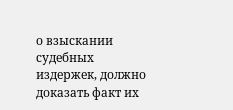о взыскании судебных издержек, должно доказать факт их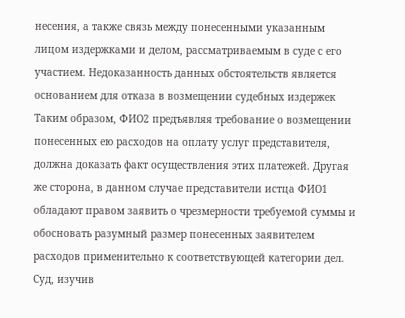несения, а также связь между понесенными указанным лицом издержками и делом, рассматриваемым в суде с его участием. Недоказанность данных обстоятельств является основанием для отказа в возмещении судебных издержек Таким образом, ФИО2 предъявляя требование о возмещении понесенных ею расходов на оплату услуг представителя, должна доказать факт осуществления этих платежей. Другая же сторона, в данном случае представители истца ФИО1 обладают правом заявить о чрезмерности требуемой суммы и обосновать разумный размер понесенных заявителем расходов применительно к соответствующей категории дел. Суд, изучив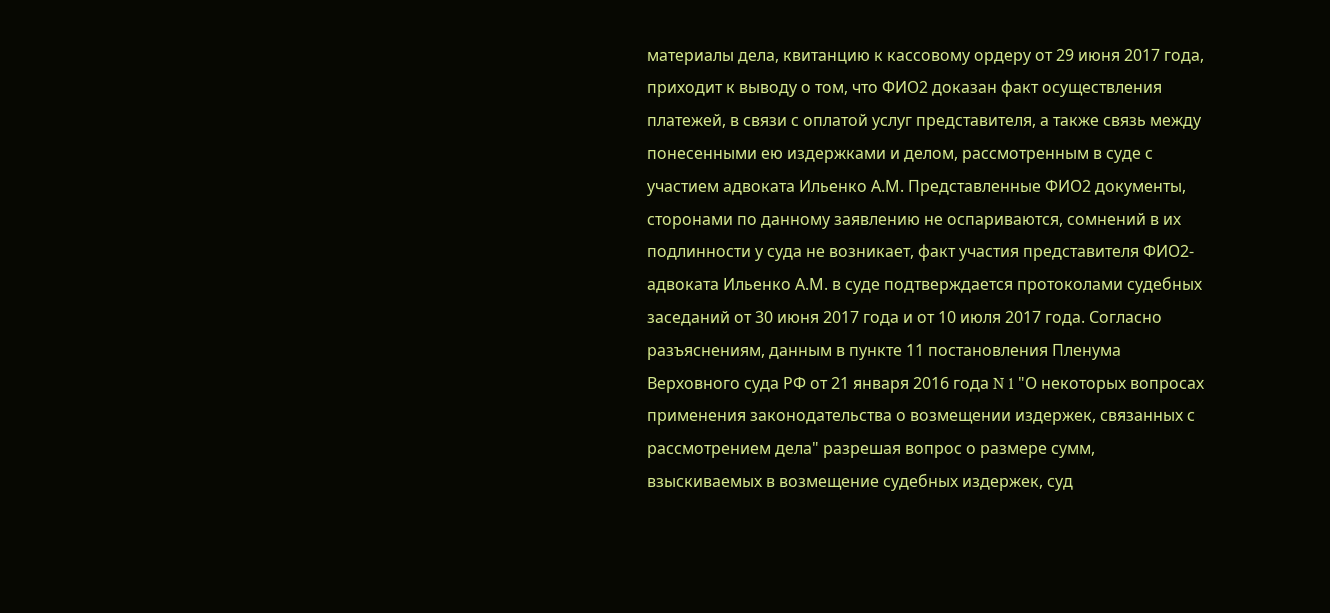материалы дела, квитанцию к кассовому ордеру от 29 июня 2017 года, приходит к выводу о том, что ФИО2 доказан факт осуществления платежей, в связи с оплатой услуг представителя, а также связь между понесенными ею издержками и делом, рассмотренным в суде с участием адвоката Ильенко А.М. Представленные ФИО2 документы, сторонами по данному заявлению не оспариваются, сомнений в их подлинности у суда не возникает, факт участия представителя ФИО2-адвоката Ильенко А.М. в суде подтверждается протоколами судебных заседаний от 30 июня 2017 года и от 10 июля 2017 года. Согласно разъяснениям, данным в пункте 11 постановления Пленума Верховного суда РФ от 21 января 2016 года N 1 "О некоторых вопросах применения законодательства о возмещении издержек, связанных с рассмотрением дела" разрешая вопрос о размере сумм, взыскиваемых в возмещение судебных издержек, суд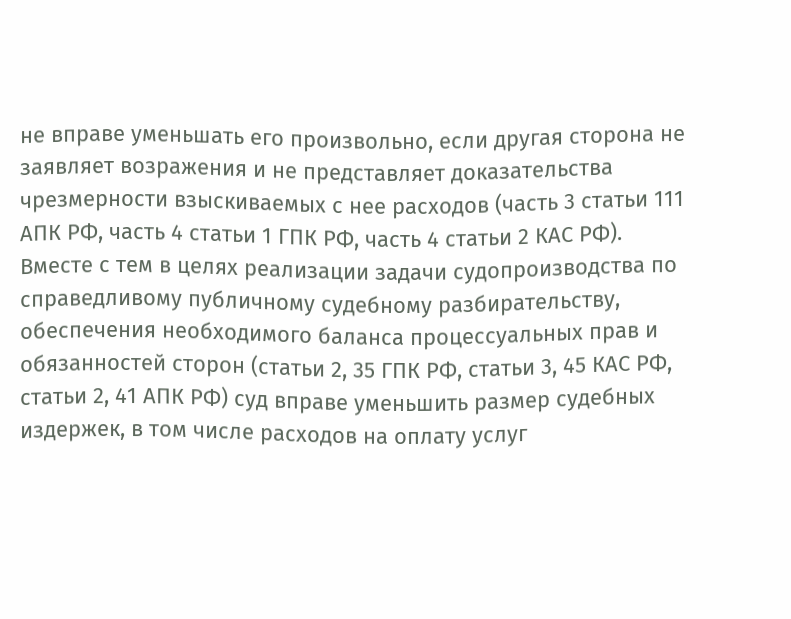не вправе уменьшать его произвольно, если другая сторона не заявляет возражения и не представляет доказательства чрезмерности взыскиваемых с нее расходов (часть 3 статьи 111 АПК РФ, часть 4 статьи 1 ГПК РФ, часть 4 статьи 2 КАС РФ). Вместе с тем в целях реализации задачи судопроизводства по справедливому публичному судебному разбирательству, обеспечения необходимого баланса процессуальных прав и обязанностей сторон (статьи 2, 35 ГПК РФ, статьи 3, 45 КАС РФ, статьи 2, 41 АПК РФ) суд вправе уменьшить размер судебных издержек, в том числе расходов на оплату услуг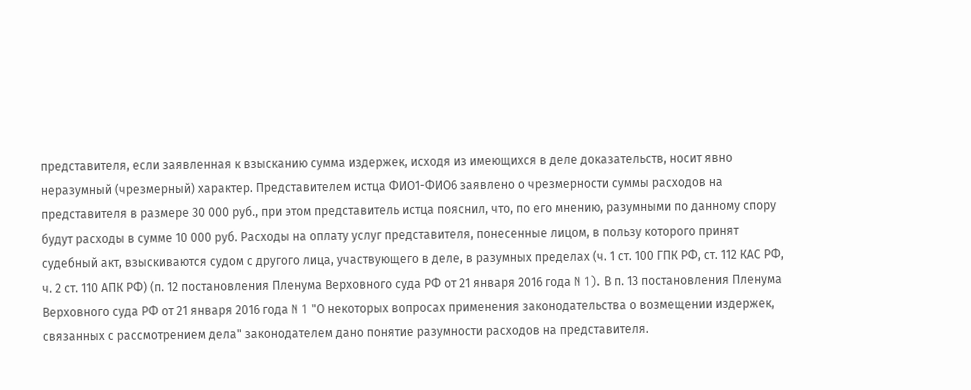представителя, если заявленная к взысканию сумма издержек, исходя из имеющихся в деле доказательств, носит явно неразумный (чрезмерный) характер. Представителем истца ФИО1-ФИО6 заявлено о чрезмерности суммы расходов на представителя в размере 30 000 руб., при этом представитель истца пояснил, что, по его мнению, разумными по данному спору будут расходы в сумме 10 000 руб. Расходы на оплату услуг представителя, понесенные лицом, в пользу которого принят судебный акт, взыскиваются судом с другого лица, участвующего в деле, в разумных пределах (ч. 1 ст. 100 ГПК РФ, ст. 112 КАС РФ, ч. 2 ст. 110 АПК РФ) (п. 12 постановления Пленума Верховного суда РФ от 21 января 2016 года N 1). В п. 13 постановления Пленума Верховного суда РФ от 21 января 2016 года N 1 "О некоторых вопросах применения законодательства о возмещении издержек, связанных с рассмотрением дела" законодателем дано понятие разумности расходов на представителя.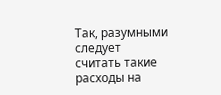Так, разумными следует считать такие расходы на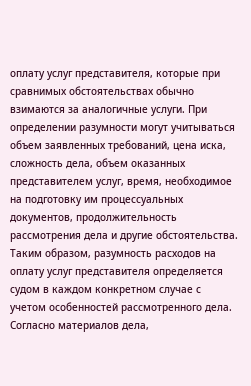оплату услуг представителя, которые при сравнимых обстоятельствах обычно взимаются за аналогичные услуги. При определении разумности могут учитываться объем заявленных требований, цена иска, сложность дела, объем оказанных представителем услуг, время, необходимое на подготовку им процессуальных документов, продолжительность рассмотрения дела и другие обстоятельства. Таким образом, разумность расходов на оплату услуг представителя определяется судом в каждом конкретном случае с учетом особенностей рассмотренного дела. Согласно материалов дела,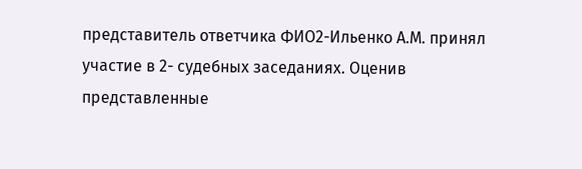представитель ответчика ФИО2-Ильенко А.М. принял участие в 2- судебных заседаниях. Оценив представленные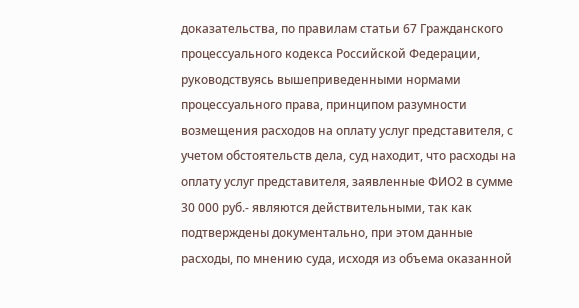доказательства, по правилам статьи 67 Гражданского процессуального кодекса Российской Федерации, руководствуясь вышеприведенными нормами процессуального права, принципом разумности возмещения расходов на оплату услуг представителя, с учетом обстоятельств дела, суд находит, что расходы на оплату услуг представителя, заявленные ФИО2 в сумме 30 000 руб.- являются действительными, так как подтверждены документально, при этом данные расходы, по мнению суда, исходя из объема оказанной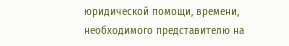юридической помощи, времени, необходимого представителю на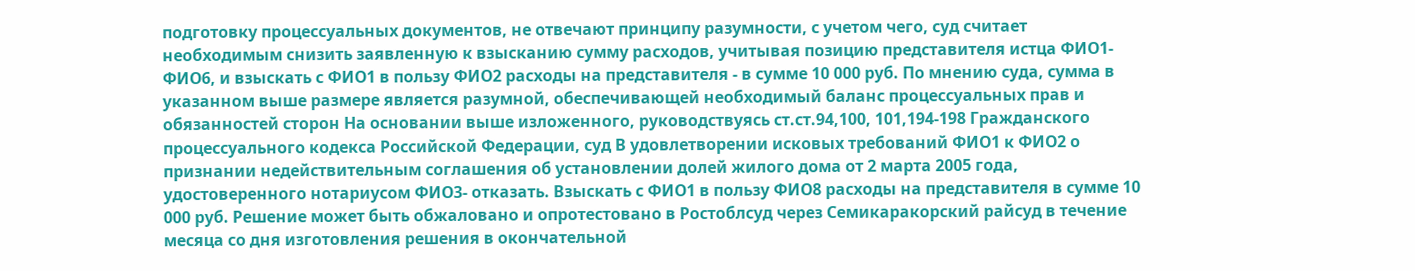подготовку процессуальных документов, не отвечают принципу разумности, с учетом чего, суд считает необходимым снизить заявленную к взысканию сумму расходов, учитывая позицию представителя истца ФИО1-ФИО6, и взыскать с ФИО1 в пользу ФИО2 расходы на представителя - в сумме 10 000 руб. По мнению суда, сумма в указанном выше размере является разумной, обеспечивающей необходимый баланс процессуальных прав и обязанностей сторон На основании выше изложенного, руководствуясь ст.ст.94,100, 101,194-198 Гражданского процессуального кодекса Российской Федерации, суд В удовлетворении исковых требований ФИО1 к ФИО2 о признании недействительным соглашения об установлении долей жилого дома от 2 марта 2005 года, удостоверенного нотариусом ФИО3- отказать. Взыскать с ФИО1 в пользу ФИО8 расходы на представителя в сумме 10 000 руб. Решение может быть обжаловано и опротестовано в Ростоблсуд через Семикаракорский райсуд в течение месяца со дня изготовления решения в окончательной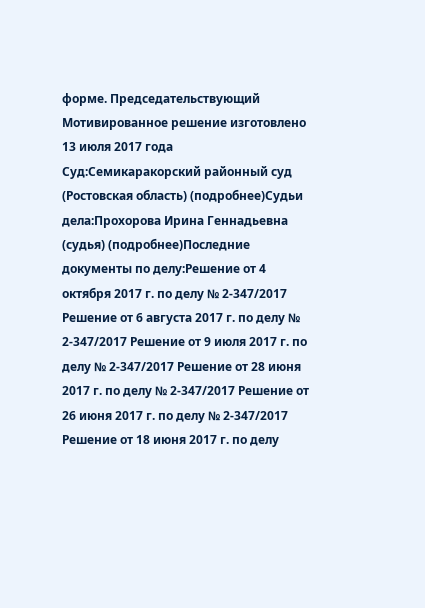форме. Председательствующий Мотивированное решение изготовлено 13 июля 2017 года Суд:Семикаракорский районный суд (Ростовская область) (подробнее)Судьи дела:Прохорова Ирина Геннадьевна (судья) (подробнее)Последние документы по делу:Решение от 4 октября 2017 г. по делу № 2-347/2017 Решение от 6 августа 2017 г. по делу № 2-347/2017 Решение от 9 июля 2017 г. по делу № 2-347/2017 Решение от 28 июня 2017 г. по делу № 2-347/2017 Решение от 26 июня 2017 г. по делу № 2-347/2017 Решение от 18 июня 2017 г. по делу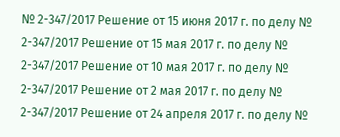№ 2-347/2017 Решение от 15 июня 2017 г. по делу № 2-347/2017 Решение от 15 мая 2017 г. по делу № 2-347/2017 Решение от 10 мая 2017 г. по делу № 2-347/2017 Решение от 2 мая 2017 г. по делу № 2-347/2017 Решение от 24 апреля 2017 г. по делу №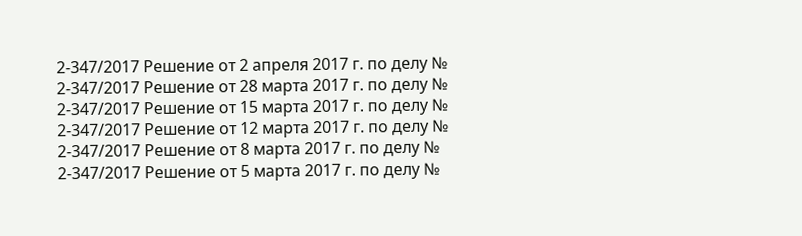2-347/2017 Решение от 2 апреля 2017 г. по делу № 2-347/2017 Решение от 28 марта 2017 г. по делу № 2-347/2017 Решение от 15 марта 2017 г. по делу № 2-347/2017 Решение от 12 марта 2017 г. по делу № 2-347/2017 Решение от 8 марта 2017 г. по делу № 2-347/2017 Решение от 5 марта 2017 г. по делу №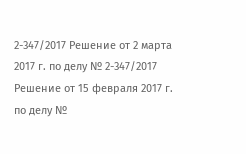2-347/2017 Решение от 2 марта 2017 г. по делу № 2-347/2017 Решение от 15 февраля 2017 г. по делу №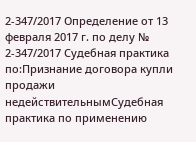2-347/2017 Определение от 13 февраля 2017 г. по делу № 2-347/2017 Судебная практика по:Признание договора купли продажи недействительнымСудебная практика по применению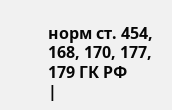норм ст. 454, 168, 170, 177, 179 ГК РФ
|